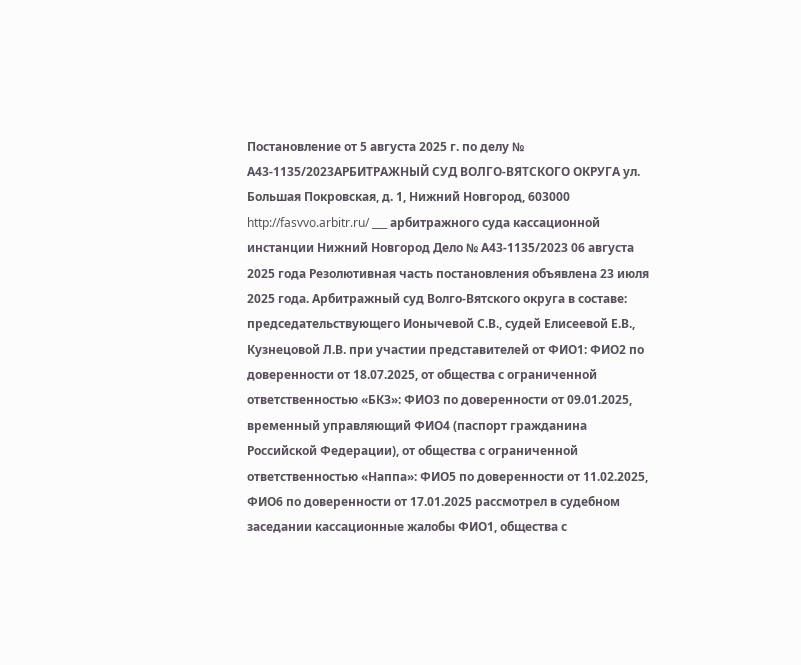Постановление от 5 августа 2025 г. по делу № А43-1135/2023АРБИТРАЖНЫЙ СУД ВОЛГО-ВЯТСКОГО ОКРУГА ул. Большая Покровская, д. 1, Нижний Новгород, 603000 http://fasvvo.arbitr.ru/ ___ арбитражного суда кассационной инстанции Нижний Новгород Дело № А43-1135/2023 06 августа 2025 года Резолютивная часть постановления объявлена 23 июля 2025 года. Арбитражный суд Волго-Вятского округа в составе: председательствующего Ионычевой С.В., судей Елисеевой Е.В., Кузнецовой Л.В. при участии представителей от ФИО1: ФИО2 по доверенности от 18.07.2025, от общества с ограниченной ответственностью «БКЗ»: ФИО3 по доверенности от 09.01.2025, временный управляющий ФИО4 (паспорт гражданина Российской Федерации), от общества с ограниченной ответственностью «Наппа»: ФИО5 по доверенности от 11.02.2025, ФИО6 по доверенности от 17.01.2025 рассмотрел в судебном заседании кассационные жалобы ФИО1, общества с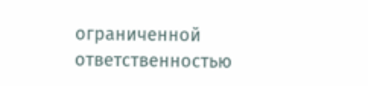ограниченной ответственностью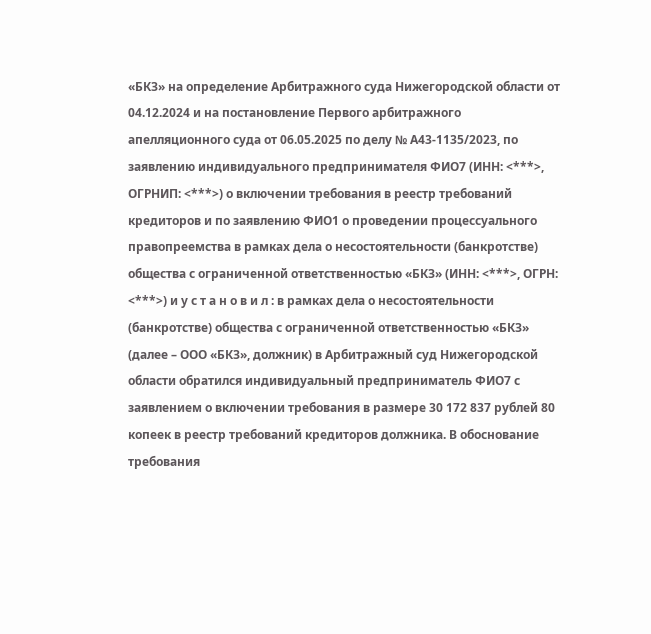«БКЗ» на определение Арбитражного суда Нижегородской области от 04.12.2024 и на постановление Первого арбитражного апелляционного суда от 06.05.2025 по делу № А43-1135/2023, по заявлению индивидуального предпринимателя ФИО7 (ИНН: <***>, ОГРНИП: <***>) о включении требования в реестр требований кредиторов и по заявлению ФИО1 о проведении процессуального правопреемства в рамках дела о несостоятельности (банкротстве) общества с ограниченной ответственностью «БКЗ» (ИНН: <***>, ОГРН: <***>) и у с т а н о в и л : в рамках дела о несостоятельности (банкротстве) общества с ограниченной ответственностью «БКЗ» (далее – ООО «БКЗ», должник) в Арбитражный суд Нижегородской области обратился индивидуальный предприниматель ФИО7 с заявлением о включении требования в размере 30 172 837 рублей 80 копеек в реестр требований кредиторов должника. В обоснование требования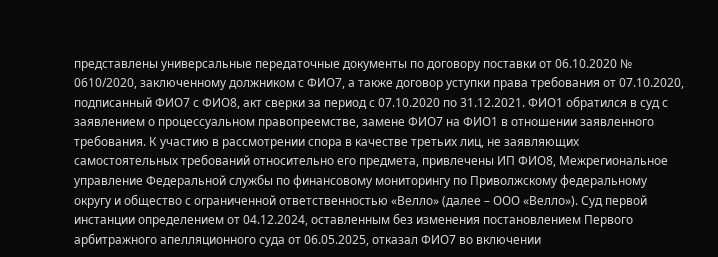представлены универсальные передаточные документы по договору поставки от 06.10.2020 № 0610/2020, заключенному должником с ФИО7, а также договор уступки права требования от 07.10.2020, подписанный ФИО7 с ФИО8, акт сверки за период с 07.10.2020 по 31.12.2021. ФИО1 обратился в суд с заявлением о процессуальном правопреемстве, замене ФИО7 на ФИО1 в отношении заявленного требования. К участию в рассмотрении спора в качестве третьих лиц, не заявляющих самостоятельных требований относительно его предмета, привлечены ИП ФИО8, Межрегиональное управление Федеральной службы по финансовому мониторингу по Приволжскому федеральному округу и общество с ограниченной ответственностью «Велло» (далее – ООО «Велло»). Суд первой инстанции определением от 04.12.2024, оставленным без изменения постановлением Первого арбитражного апелляционного суда от 06.05.2025, отказал ФИО7 во включении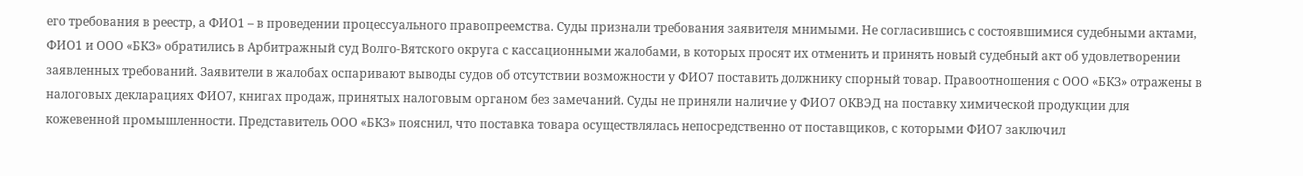его требования в реестр, а ФИО1 – в проведении процессуального правопреемства. Суды признали требования заявителя мнимыми. Не согласившись с состоявшимися судебными актами, ФИО1 и ООО «БКЗ» обратились в Арбитражный суд Волго-Вятского округа с кассационными жалобами, в которых просят их отменить и принять новый судебный акт об удовлетворении заявленных требований. Заявители в жалобах оспаривают выводы судов об отсутствии возможности у ФИО7 поставить должнику спорный товар. Правоотношения с ООО «БКЗ» отражены в налоговых декларациях ФИО7, книгах продаж, принятых налоговым органом без замечаний. Суды не приняли наличие у ФИО7 ОКВЭД на поставку химической продукции для кожевенной промышленности. Представитель ООО «БКЗ» пояснил, что поставка товара осуществлялась непосредственно от поставщиков, с которыми ФИО7 заключил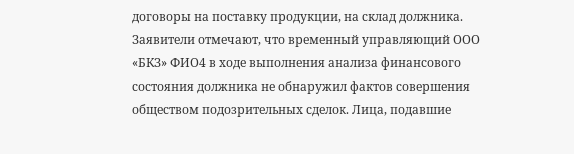договоры на поставку продукции, на склад должника. Заявители отмечают, что временный управляющий ООО «БКЗ» ФИО4 в ходе выполнения анализа финансового состояния должника не обнаружил фактов совершения обществом подозрительных сделок. Лица, подавшие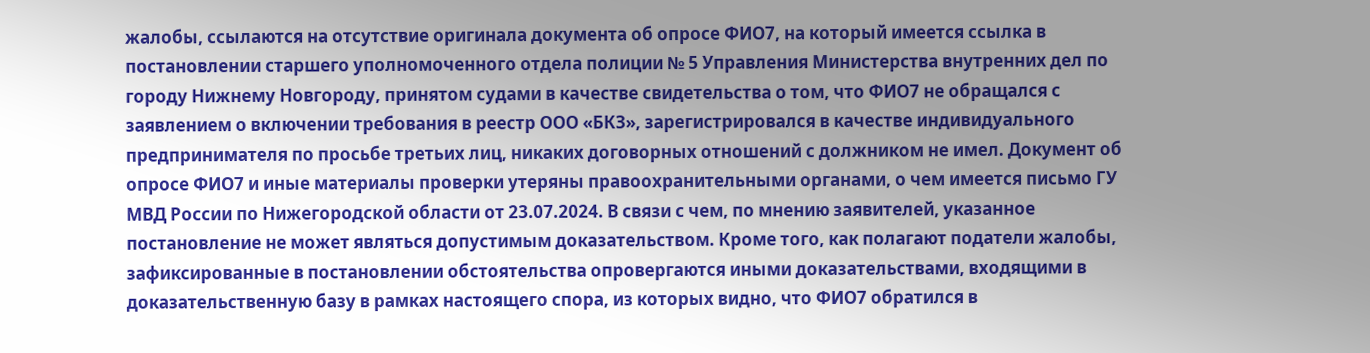жалобы, ссылаются на отсутствие оригинала документа об опросе ФИО7, на который имеется ссылка в постановлении старшего уполномоченного отдела полиции № 5 Управления Министерства внутренних дел по городу Нижнему Новгороду, принятом судами в качестве свидетельства о том, что ФИО7 не обращался с заявлением о включении требования в реестр ООО «БКЗ», зарегистрировался в качестве индивидуального предпринимателя по просьбе третьих лиц, никаких договорных отношений с должником не имел. Документ об опросе ФИО7 и иные материалы проверки утеряны правоохранительными органами, о чем имеется письмо ГУ МВД России по Нижегородской области от 23.07.2024. В связи с чем, по мнению заявителей, указанное постановление не может являться допустимым доказательством. Кроме того, как полагают податели жалобы, зафиксированные в постановлении обстоятельства опровергаются иными доказательствами, входящими в доказательственную базу в рамках настоящего спора, из которых видно, что ФИО7 обратился в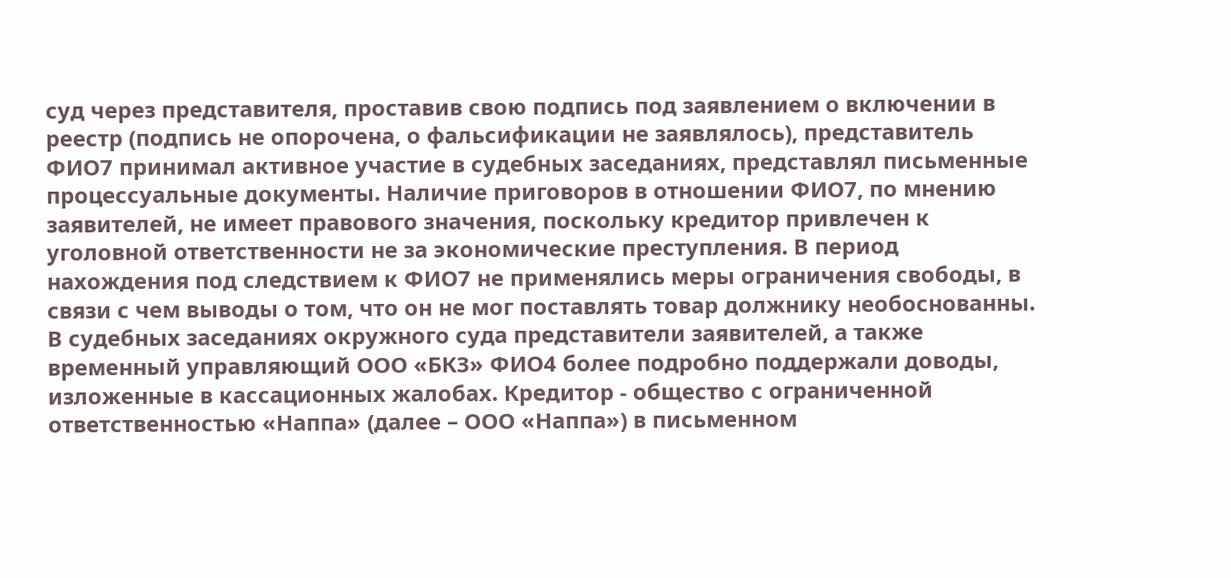суд через представителя, проставив свою подпись под заявлением о включении в реестр (подпись не опорочена, о фальсификации не заявлялось), представитель ФИО7 принимал активное участие в судебных заседаниях, представлял письменные процессуальные документы. Наличие приговоров в отношении ФИО7, по мнению заявителей, не имеет правового значения, поскольку кредитор привлечен к уголовной ответственности не за экономические преступления. В период нахождения под следствием к ФИО7 не применялись меры ограничения свободы, в связи с чем выводы о том, что он не мог поставлять товар должнику необоснованны. В судебных заседаниях окружного суда представители заявителей, а также временный управляющий ООО «БКЗ» ФИО4 более подробно поддержали доводы, изложенные в кассационных жалобах. Кредитор - общество с ограниченной ответственностью «Наппа» (далее – ООО «Наппа») в письменном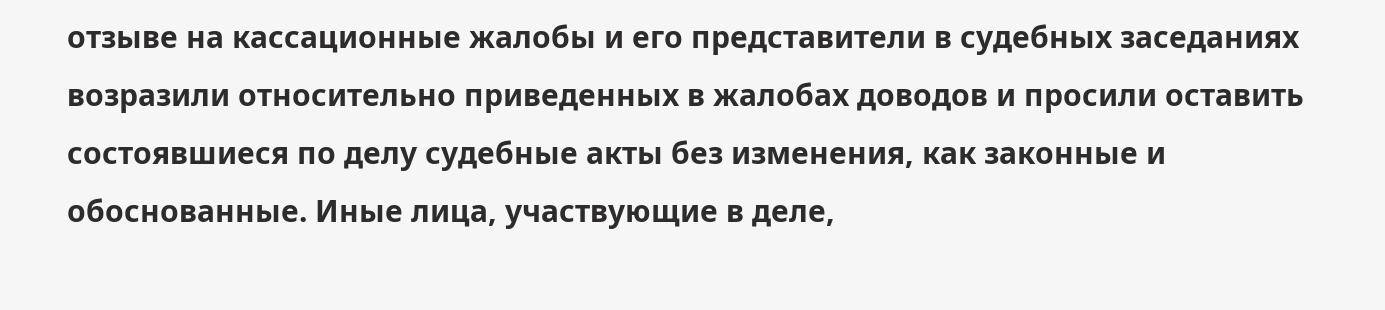отзыве на кассационные жалобы и его представители в судебных заседаниях возразили относительно приведенных в жалобах доводов и просили оставить состоявшиеся по делу судебные акты без изменения, как законные и обоснованные. Иные лица, участвующие в деле,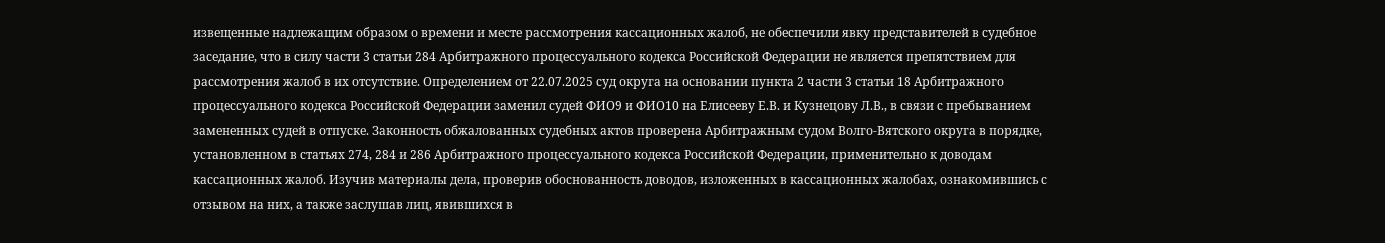извещенные надлежащим образом о времени и месте рассмотрения кассационных жалоб, не обеспечили явку представителей в судебное заседание, что в силу части 3 статьи 284 Арбитражного процессуального кодекса Российской Федерации не является препятствием для рассмотрения жалоб в их отсутствие. Определением от 22.07.2025 суд округа на основании пункта 2 части 3 статьи 18 Арбитражного процессуального кодекса Российской Федерации заменил судей ФИО9 и ФИО10 на Елисееву Е.В. и Кузнецову Л.В., в связи с пребыванием замененных судей в отпуске. Законность обжалованных судебных актов проверена Арбитражным судом Волго-Вятского округа в порядке, установленном в статьях 274, 284 и 286 Арбитражного процессуального кодекса Российской Федерации, применительно к доводам кассационных жалоб. Изучив материалы дела, проверив обоснованность доводов, изложенных в кассационных жалобах, ознакомившись с отзывом на них, а также заслушав лиц, явившихся в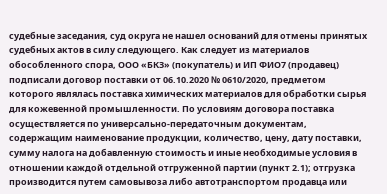судебные заседания, суд округа не нашел оснований для отмены принятых судебных актов в силу следующего. Как следует из материалов обособленного спора, ООО «БКЗ» (покупатель) и ИП ФИО7 (продавец) подписали договор поставки от 06.10.2020 № 0610/2020, предметом которого являлась поставка химических материалов для обработки сырья для кожевенной промышленности. По условиям договора поставка осуществляется по универсально-передаточным документам, содержащим наименование продукции, количество, цену, дату поставки, сумму налога на добавленную стоимость и иные необходимые условия в отношении каждой отдельной отгруженной партии (пункт 2.1); отгрузка производится путем самовывоза либо автотранспортом продавца или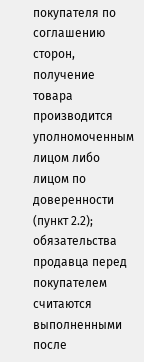покупателя по соглашению сторон, получение товара производится уполномоченным лицом либо лицом по доверенности (пункт 2.2); обязательства продавца перед покупателем считаются выполненными после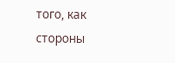того, как стороны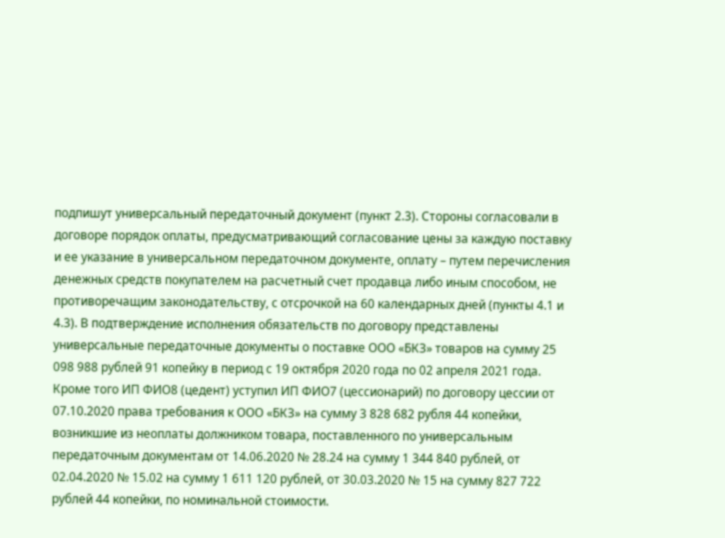подпишут универсальный передаточный документ (пункт 2.3). Стороны согласовали в договоре порядок оплаты, предусматривающий согласование цены за каждую поставку и ее указание в универсальном передаточном документе, оплату – путем перечисления денежных средств покупателем на расчетный счет продавца либо иным способом, не противоречащим законодательству, с отсрочкой на 60 календарных дней (пункты 4.1 и 4.3). В подтверждение исполнения обязательств по договору представлены универсальные передаточные документы о поставке ООО «БКЗ» товаров на сумму 25 098 988 рублей 91 копейку в период с 19 октября 2020 года по 02 апреля 2021 года. Кроме того ИП ФИО8 (цедент) уступил ИП ФИО7 (цессионарий) по договору цессии от 07.10.2020 права требования к ООО «БКЗ» на сумму 3 828 682 рубля 44 копейки, возникшие из неоплаты должником товара, поставленного по универсальным передаточным документам от 14.06.2020 № 28.24 на сумму 1 344 840 рублей, от 02.04.2020 № 15.02 на сумму 1 611 120 рублей, от 30.03.2020 № 15 на сумму 827 722 рублей 44 копейки, по номинальной стоимости.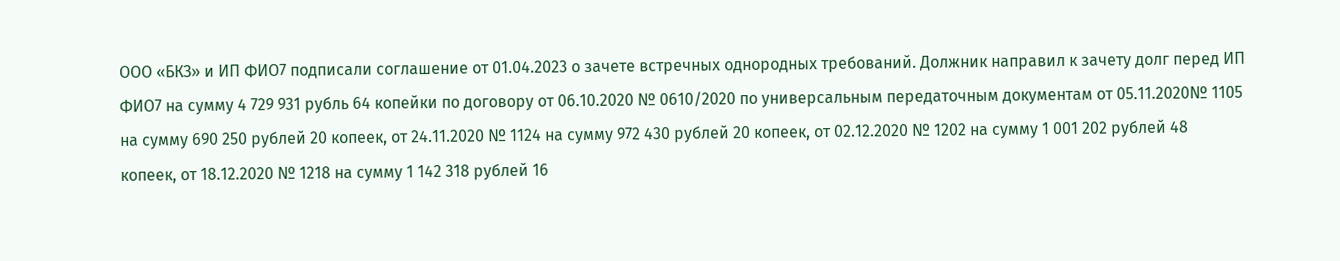ООО «БКЗ» и ИП ФИО7 подписали соглашение от 01.04.2023 о зачете встречных однородных требований. Должник направил к зачету долг перед ИП ФИО7 на сумму 4 729 931 рубль 64 копейки по договору от 06.10.2020 № 0610/2020 по универсальным передаточным документам от 05.11.2020№ 1105 на сумму 690 250 рублей 20 копеек, от 24.11.2020 № 1124 на сумму 972 430 рублей 20 копеек, от 02.12.2020 № 1202 на сумму 1 001 202 рублей 48 копеек, от 18.12.2020 № 1218 на сумму 1 142 318 рублей 16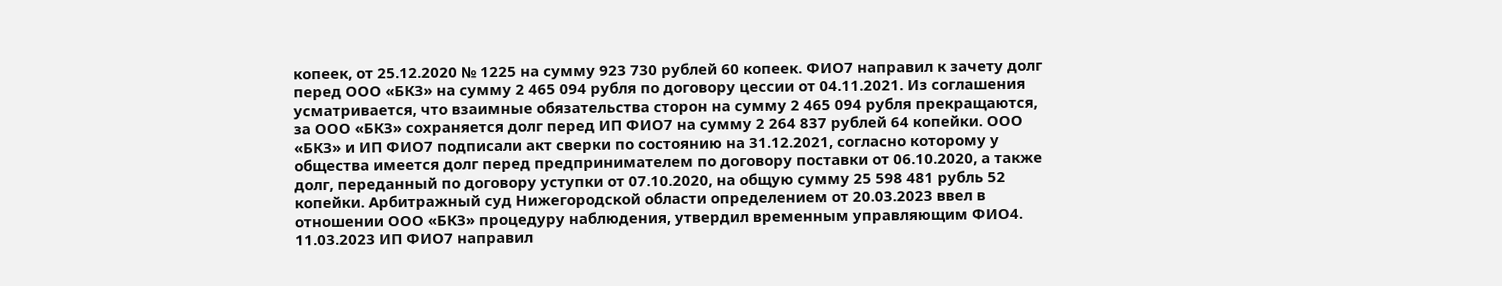копеек, от 25.12.2020 № 1225 на сумму 923 730 рублей 60 копеек. ФИО7 направил к зачету долг перед ООО «БКЗ» на сумму 2 465 094 рубля по договору цессии от 04.11.2021. Из соглашения усматривается, что взаимные обязательства сторон на сумму 2 465 094 рубля прекращаются, за ООО «БКЗ» сохраняется долг перед ИП ФИО7 на сумму 2 264 837 рублей 64 копейки. ООО «БКЗ» и ИП ФИО7 подписали акт сверки по состоянию на 31.12.2021, согласно которому у общества имеется долг перед предпринимателем по договору поставки от 06.10.2020, а также долг, переданный по договору уступки от 07.10.2020, на общую сумму 25 598 481 рубль 52 копейки. Арбитражный суд Нижегородской области определением от 20.03.2023 ввел в отношении ООО «БКЗ» процедуру наблюдения, утвердил временным управляющим ФИО4. 11.03.2023 ИП ФИО7 направил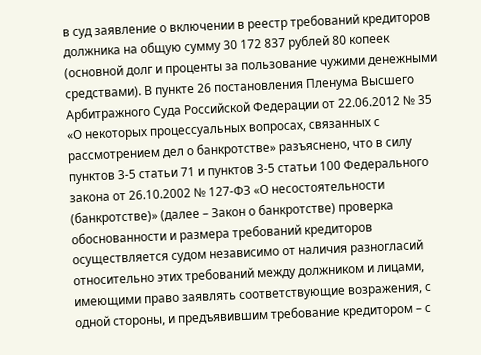в суд заявление о включении в реестр требований кредиторов должника на общую сумму 30 172 837 рублей 80 копеек (основной долг и проценты за пользование чужими денежными средствами). В пункте 26 постановления Пленума Высшего Арбитражного Суда Российской Федерации от 22.06.2012 № 35 «О некоторых процессуальных вопросах, связанных с рассмотрением дел о банкротстве» разъяснено, что в силу пунктов 3-5 статьи 71 и пунктов 3-5 статьи 100 Федерального закона от 26.10.2002 № 127-ФЗ «О несостоятельности (банкротстве)» (далее – Закон о банкротстве) проверка обоснованности и размера требований кредиторов осуществляется судом независимо от наличия разногласий относительно этих требований между должником и лицами, имеющими право заявлять соответствующие возражения, с одной стороны, и предъявившим требование кредитором – с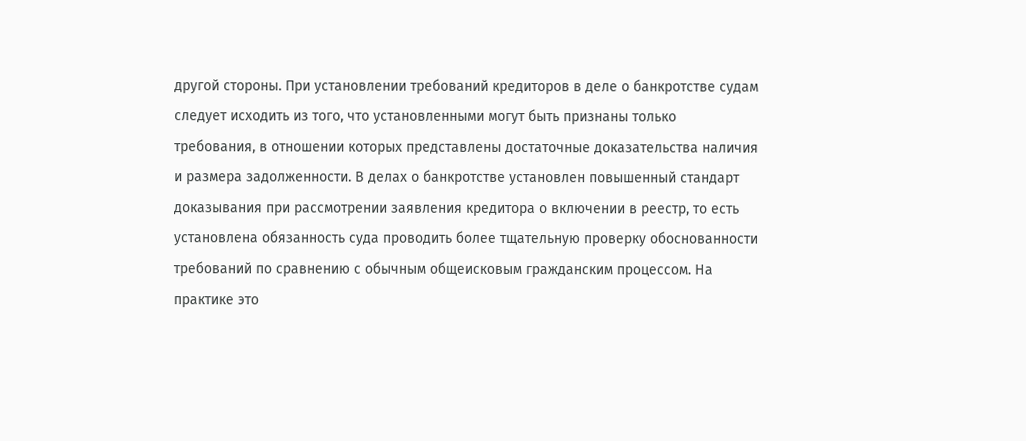другой стороны. При установлении требований кредиторов в деле о банкротстве судам следует исходить из того, что установленными могут быть признаны только требования, в отношении которых представлены достаточные доказательства наличия и размера задолженности. В делах о банкротстве установлен повышенный стандарт доказывания при рассмотрении заявления кредитора о включении в реестр, то есть установлена обязанность суда проводить более тщательную проверку обоснованности требований по сравнению с обычным общеисковым гражданским процессом. На практике это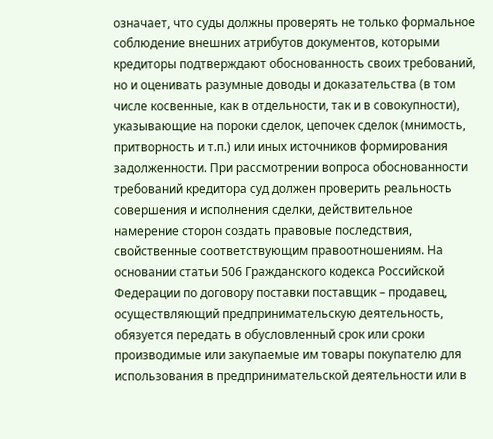означает, что суды должны проверять не только формальное соблюдение внешних атрибутов документов, которыми кредиторы подтверждают обоснованность своих требований, но и оценивать разумные доводы и доказательства (в том числе косвенные, как в отдельности, так и в совокупности), указывающие на пороки сделок, цепочек сделок (мнимость, притворность и т.п.) или иных источников формирования задолженности. При рассмотрении вопроса обоснованности требований кредитора суд должен проверить реальность совершения и исполнения сделки, действительное намерение сторон создать правовые последствия, свойственные соответствующим правоотношениям. На основании статьи 506 Гражданского кодекса Российской Федерации по договору поставки поставщик – продавец, осуществляющий предпринимательскую деятельность, обязуется передать в обусловленный срок или сроки производимые или закупаемые им товары покупателю для использования в предпринимательской деятельности или в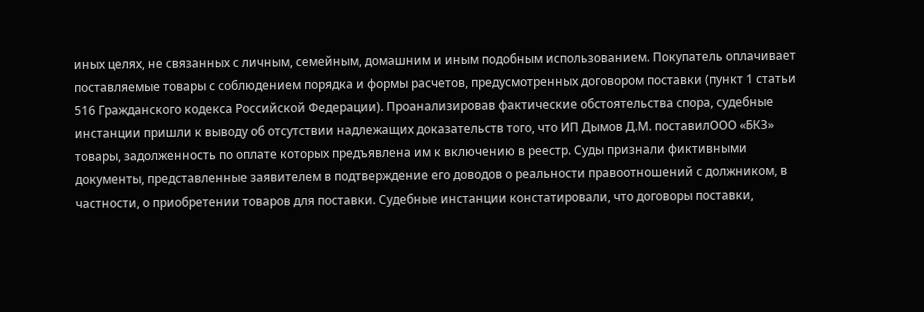иных целях, не связанных с личным, семейным, домашним и иным подобным использованием. Покупатель оплачивает поставляемые товары с соблюдением порядка и формы расчетов, предусмотренных договором поставки (пункт 1 статьи 516 Гражданского кодекса Российской Федерации). Проанализировав фактические обстоятельства спора, судебные инстанции пришли к выводу об отсутствии надлежащих доказательств того, что ИП Дымов Д.М. поставилООО «БКЗ» товары, задолженность по оплате которых предъявлена им к включению в реестр. Суды признали фиктивными документы, представленные заявителем в подтверждение его доводов о реальности правоотношений с должником, в частности, о приобретении товаров для поставки. Судебные инстанции констатировали, что договоры поставки,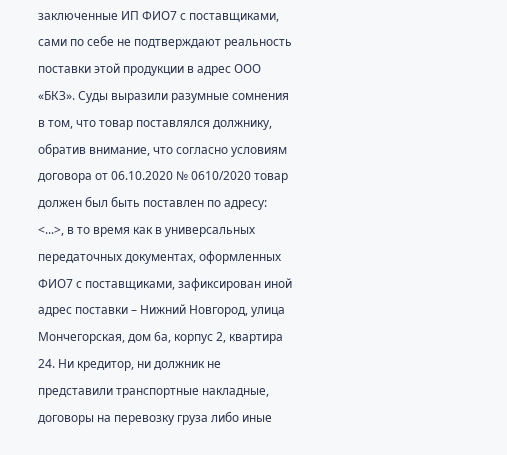заключенные ИП ФИО7 с поставщиками, сами по себе не подтверждают реальность поставки этой продукции в адрес ООО «БКЗ». Суды выразили разумные сомнения в том, что товар поставлялся должнику, обратив внимание, что согласно условиям договора от 06.10.2020 № 0610/2020 товар должен был быть поставлен по адресу: <...>, в то время как в универсальных передаточных документах, оформленных ФИО7 с поставщиками, зафиксирован иной адрес поставки – Нижний Новгород, улица Мончегорская, дом 6а, корпус 2, квартира 24. Ни кредитор, ни должник не представили транспортные накладные, договоры на перевозку груза либо иные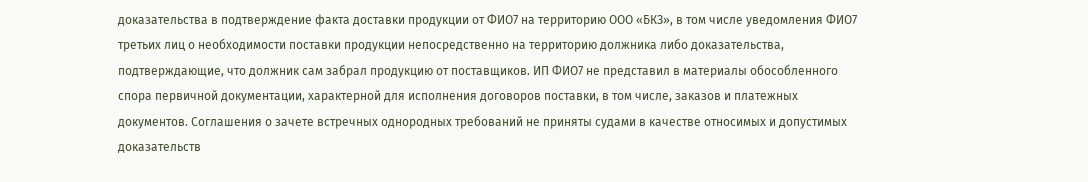доказательства в подтверждение факта доставки продукции от ФИО7 на территорию ООО «БКЗ», в том числе уведомления ФИО7 третьих лиц о необходимости поставки продукции непосредственно на территорию должника либо доказательства, подтверждающие, что должник сам забрал продукцию от поставщиков. ИП ФИО7 не представил в материалы обособленного спора первичной документации, характерной для исполнения договоров поставки, в том числе, заказов и платежных документов. Соглашения о зачете встречных однородных требований не приняты судами в качестве относимых и допустимых доказательств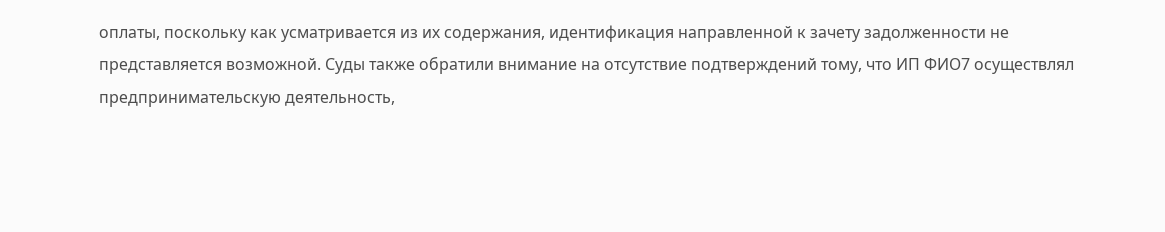оплаты, поскольку как усматривается из их содержания, идентификация направленной к зачету задолженности не представляется возможной. Суды также обратили внимание на отсутствие подтверждений тому, что ИП ФИО7 осуществлял предпринимательскую деятельность,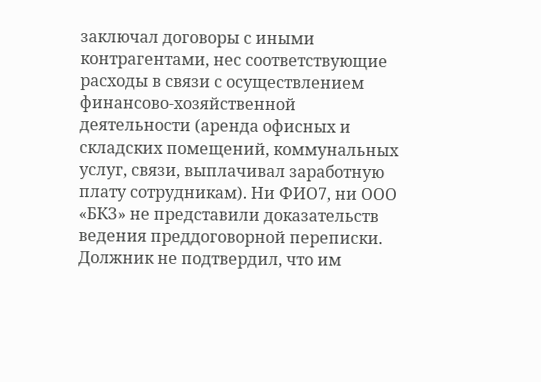заключал договоры с иными контрагентами, нес соответствующие расходы в связи с осуществлением финансово-хозяйственной деятельности (аренда офисных и складских помещений, коммунальных услуг, связи, выплачивал заработную плату сотрудникам). Ни ФИО7, ни ООО «БКЗ» не представили доказательств ведения преддоговорной переписки. Должник не подтвердил, что им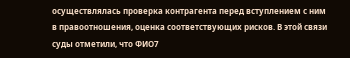осуществлялась проверка контрагента перед вступлением с ним в правоотношения, оценка соответствующих рисков. В этой связи суды отметили, что ФИО7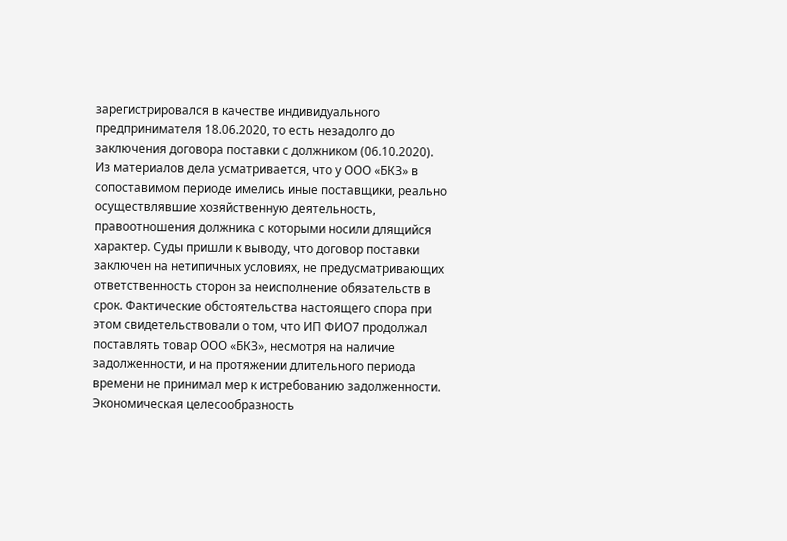зарегистрировался в качестве индивидуального предпринимателя 18.06.2020, то есть незадолго до заключения договора поставки с должником (06.10.2020). Из материалов дела усматривается, что у ООО «БКЗ» в сопоставимом периоде имелись иные поставщики, реально осуществлявшие хозяйственную деятельность, правоотношения должника с которыми носили длящийся характер. Суды пришли к выводу, что договор поставки заключен на нетипичных условиях, не предусматривающих ответственность сторон за неисполнение обязательств в срок. Фактические обстоятельства настоящего спора при этом свидетельствовали о том, что ИП ФИО7 продолжал поставлять товар ООО «БКЗ», несмотря на наличие задолженности, и на протяжении длительного периода времени не принимал мер к истребованию задолженности. Экономическая целесообразность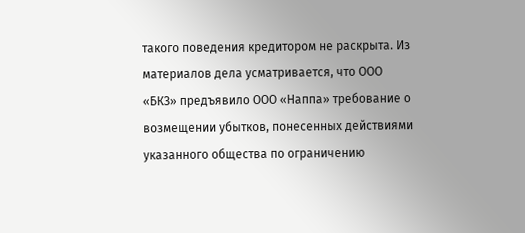такого поведения кредитором не раскрыта. Из материалов дела усматривается, что ООО «БКЗ» предъявило ООО «Наппа» требование о возмещении убытков, понесенных действиями указанного общества по ограничению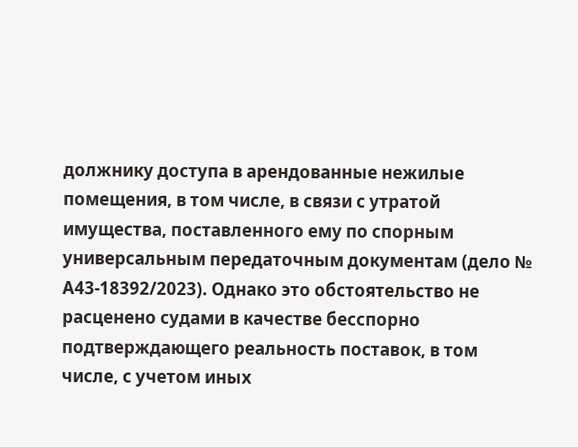должнику доступа в арендованные нежилые помещения, в том числе, в связи с утратой имущества, поставленного ему по спорным универсальным передаточным документам (дело № А43-18392/2023). Однако это обстоятельство не расценено судами в качестве бесспорно подтверждающего реальность поставок, в том числе, с учетом иных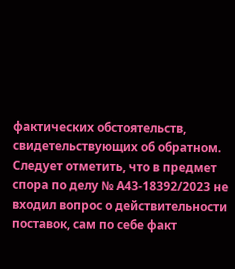фактических обстоятельств, свидетельствующих об обратном. Следует отметить, что в предмет спора по делу № А43-18392/2023 не входил вопрос о действительности поставок, сам по себе факт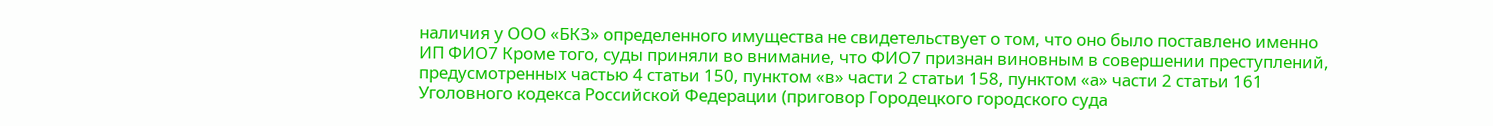наличия у ООО «БКЗ» определенного имущества не свидетельствует о том, что оно было поставлено именно ИП ФИО7 Кроме того, суды приняли во внимание, что ФИО7 признан виновным в совершении преступлений, предусмотренных частью 4 статьи 150, пунктом «в» части 2 статьи 158, пунктом «а» части 2 статьи 161 Уголовного кодекса Российской Федерации (приговор Городецкого городского суда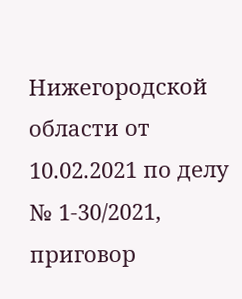Нижегородской области от 10.02.2021 по делу № 1-30/2021, приговор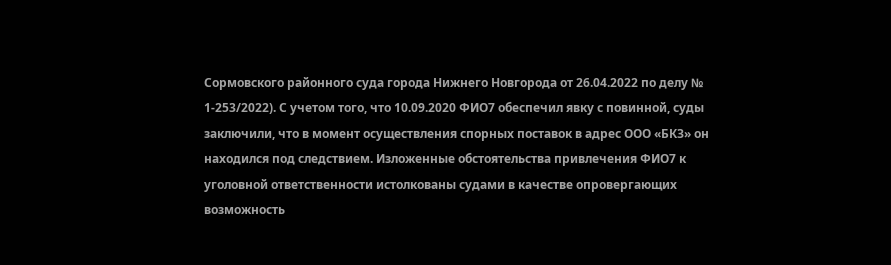Сормовского районного суда города Нижнего Новгорода от 26.04.2022 по делу № 1-253/2022). С учетом того, что 10.09.2020 ФИО7 обеспечил явку с повинной, суды заключили, что в момент осуществления спорных поставок в адрес ООО «БКЗ» он находился под следствием. Изложенные обстоятельства привлечения ФИО7 к уголовной ответственности истолкованы судами в качестве опровергающих возможность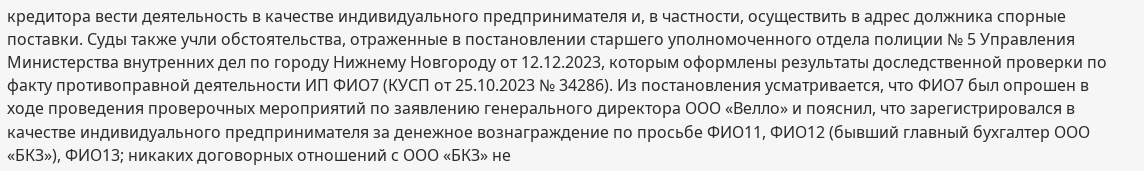кредитора вести деятельность в качестве индивидуального предпринимателя и, в частности, осуществить в адрес должника спорные поставки. Суды также учли обстоятельства, отраженные в постановлении старшего уполномоченного отдела полиции № 5 Управления Министерства внутренних дел по городу Нижнему Новгороду от 12.12.2023, которым оформлены результаты доследственной проверки по факту противоправной деятельности ИП ФИО7 (КУСП от 25.10.2023 № 34286). Из постановления усматривается, что ФИО7 был опрошен в ходе проведения проверочных мероприятий по заявлению генерального директора ООО «Велло» и пояснил, что зарегистрировался в качестве индивидуального предпринимателя за денежное вознаграждение по просьбе ФИО11, ФИО12 (бывший главный бухгалтер ООО «БКЗ»), ФИО13; никаких договорных отношений с ООО «БКЗ» не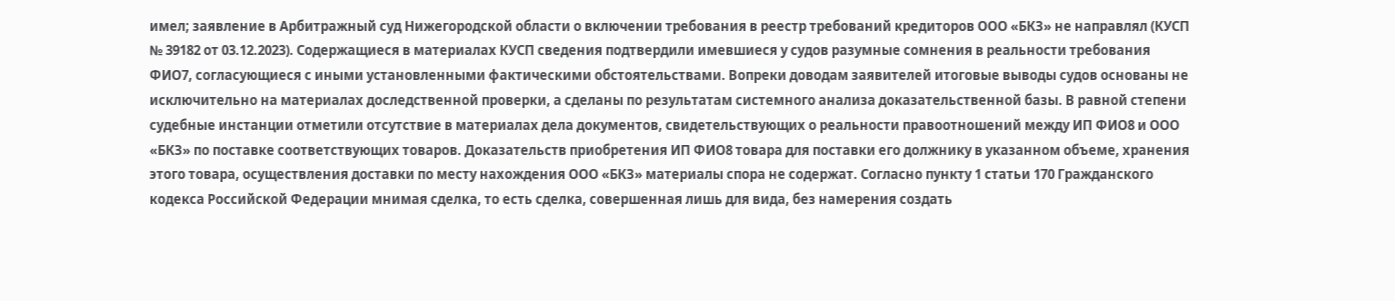имел; заявление в Арбитражный суд Нижегородской области о включении требования в реестр требований кредиторов ООО «БКЗ» не направлял (КУСП № 39182 от 03.12.2023). Содержащиеся в материалах КУСП сведения подтвердили имевшиеся у судов разумные сомнения в реальности требования ФИО7, согласующиеся с иными установленными фактическими обстоятельствами. Вопреки доводам заявителей итоговые выводы судов основаны не исключительно на материалах доследственной проверки, а сделаны по результатам системного анализа доказательственной базы. В равной степени судебные инстанции отметили отсутствие в материалах дела документов, свидетельствующих о реальности правоотношений между ИП ФИО8 и ООО «БКЗ» по поставке соответствующих товаров. Доказательств приобретения ИП ФИО8 товара для поставки его должнику в указанном объеме, хранения этого товара, осуществления доставки по месту нахождения ООО «БКЗ» материалы спора не содержат. Согласно пункту 1 статьи 170 Гражданского кодекса Российской Федерации мнимая сделка, то есть сделка, совершенная лишь для вида, без намерения создать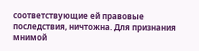соответствующие ей правовые последствия, ничтожна. Для признания мнимой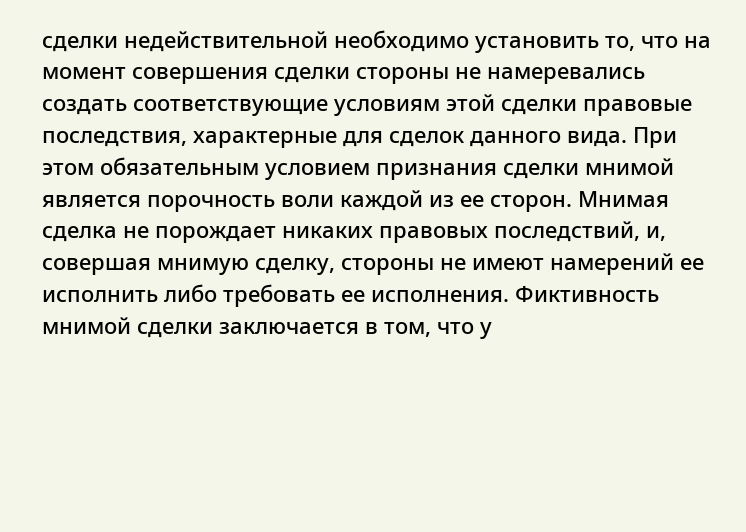сделки недействительной необходимо установить то, что на момент совершения сделки стороны не намеревались создать соответствующие условиям этой сделки правовые последствия, характерные для сделок данного вида. При этом обязательным условием признания сделки мнимой является порочность воли каждой из ее сторон. Мнимая сделка не порождает никаких правовых последствий, и, совершая мнимую сделку, стороны не имеют намерений ее исполнить либо требовать ее исполнения. Фиктивность мнимой сделки заключается в том, что у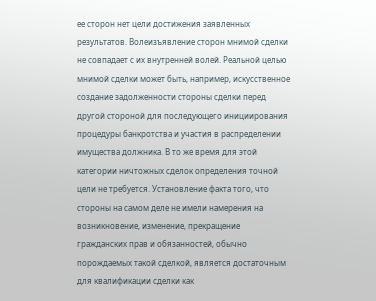ее сторон нет цели достижения заявленных результатов. Волеизъявление сторон мнимой сделки не совпадает с их внутренней волей. Реальной целью мнимой сделки может быть, например, искусственное создание задолженности стороны сделки перед другой стороной для последующего инициирования процедуры банкротства и участия в распределении имущества должника. В то же время для этой категории ничтожных сделок определения точной цели не требуется. Установление факта того, что стороны на самом деле не имели намерения на возникновение, изменение, прекращение гражданских прав и обязанностей, обычно порождаемых такой сделкой, является достаточным для квалификации сделки как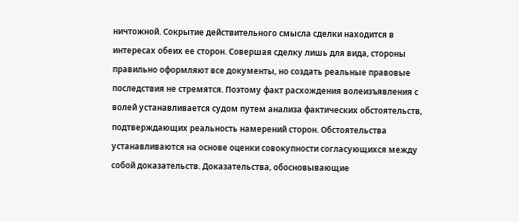ничтожной. Сокрытие действительного смысла сделки находится в интересах обеих ее сторон. Совершая сделку лишь для вида, стороны правильно оформляют все документы, но создать реальные правовые последствия не стремятся. Поэтому факт расхождения волеизъявления с волей устанавливается судом путем анализа фактических обстоятельств, подтверждающих реальность намерений сторон. Обстоятельства устанавливаются на основе оценки совокупности согласующихся между собой доказательств. Доказательства, обосновывающие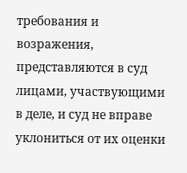требования и возражения, представляются в суд лицами, участвующими в деле, и суд не вправе уклониться от их оценки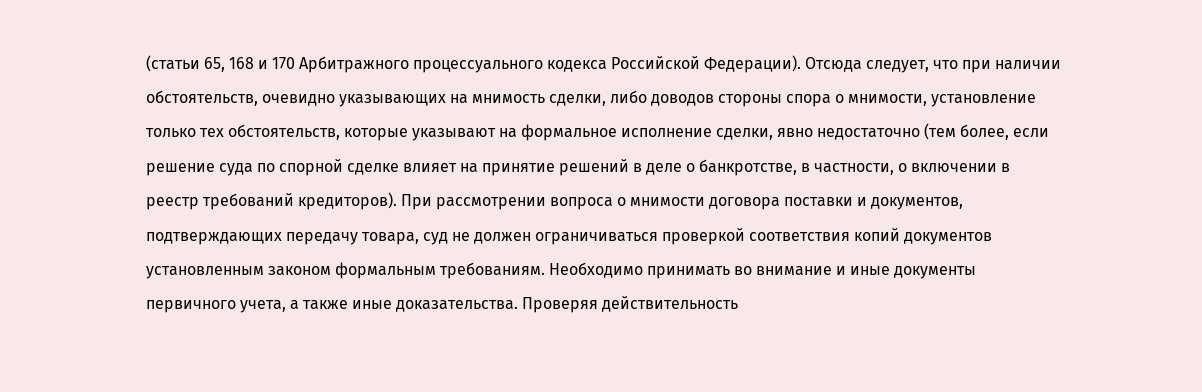(статьи 65, 168 и 170 Арбитражного процессуального кодекса Российской Федерации). Отсюда следует, что при наличии обстоятельств, очевидно указывающих на мнимость сделки, либо доводов стороны спора о мнимости, установление только тех обстоятельств, которые указывают на формальное исполнение сделки, явно недостаточно (тем более, если решение суда по спорной сделке влияет на принятие решений в деле о банкротстве, в частности, о включении в реестр требований кредиторов). При рассмотрении вопроса о мнимости договора поставки и документов, подтверждающих передачу товара, суд не должен ограничиваться проверкой соответствия копий документов установленным законом формальным требованиям. Необходимо принимать во внимание и иные документы первичного учета, а также иные доказательства. Проверяя действительность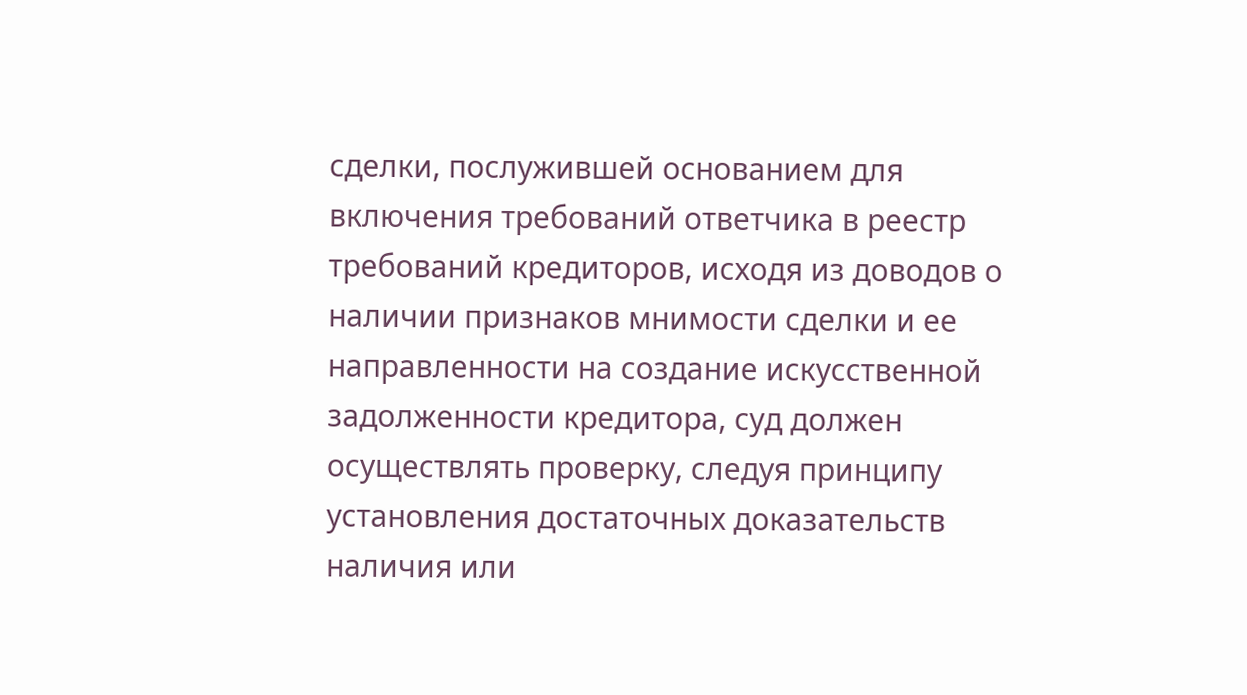сделки, послужившей основанием для включения требований ответчика в реестр требований кредиторов, исходя из доводов о наличии признаков мнимости сделки и ее направленности на создание искусственной задолженности кредитора, суд должен осуществлять проверку, следуя принципу установления достаточных доказательств наличия или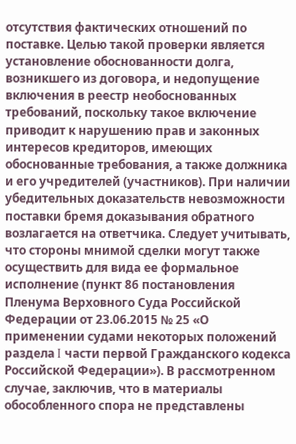отсутствия фактических отношений по поставке. Целью такой проверки является установление обоснованности долга, возникшего из договора, и недопущение включения в реестр необоснованных требований, поскольку такое включение приводит к нарушению прав и законных интересов кредиторов, имеющих обоснованные требования, а также должника и его учредителей (участников). При наличии убедительных доказательств невозможности поставки бремя доказывания обратного возлагается на ответчика. Следует учитывать, что стороны мнимой сделки могут также осуществить для вида ее формальное исполнение (пункт 86 постановления Пленума Верховного Суда Российской Федерации от 23.06.2015 № 25 «О применении судами некоторых положений раздела I части первой Гражданского кодекса Российской Федерации»). В рассмотренном случае, заключив, что в материалы обособленного спора не представлены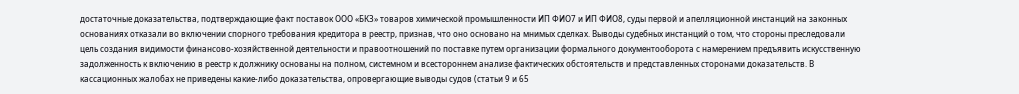достаточные доказательства, подтверждающие факт поставок ООО «БКЗ» товаров химической промышленности ИП ФИО7 и ИП ФИО8, суды первой и апелляционной инстанций на законных основаниях отказали во включении спорного требования кредитора в реестр, признав, что оно основано на мнимых сделках. Выводы судебных инстанций о том, что стороны преследовали цель создания видимости финансово-хозяйственной деятельности и правоотношений по поставке путем организации формального документооборота с намерением предъявить искусственную задолженность к включению в реестр к должнику основаны на полном, системном и всестороннем анализе фактических обстоятельств и представленных сторонами доказательств. В кассационных жалобах не приведены какие-либо доказательства, опровергающие выводы судов (статьи 9 и 65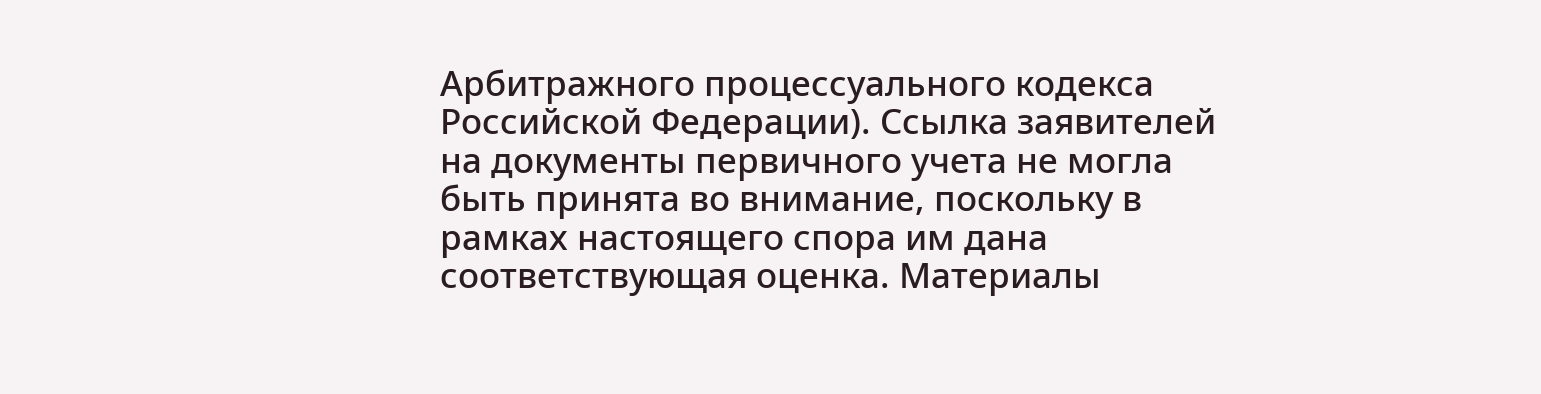Арбитражного процессуального кодекса Российской Федерации). Ссылка заявителей на документы первичного учета не могла быть принята во внимание, поскольку в рамках настоящего спора им дана соответствующая оценка. Материалы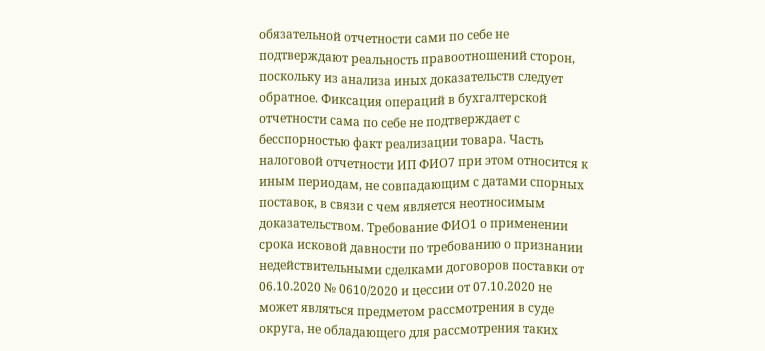обязательной отчетности сами по себе не подтверждают реальность правоотношений сторон, поскольку из анализа иных доказательств следует обратное. Фиксация операций в бухгалтерской отчетности сама по себе не подтверждает с бесспорностью факт реализации товара. Часть налоговой отчетности ИП ФИО7 при этом относится к иным периодам, не совпадающим с датами спорных поставок, в связи с чем является неотносимым доказательством. Требование ФИО1 о применении срока исковой давности по требованию о признании недействительными сделками договоров поставки от 06.10.2020 № 0610/2020 и цессии от 07.10.2020 не может являться предметом рассмотрения в суде округа, не обладающего для рассмотрения таких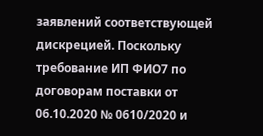заявлений соответствующей дискрецией. Поскольку требование ИП ФИО7 по договорам поставки от 06.10.2020 № 0610/2020 и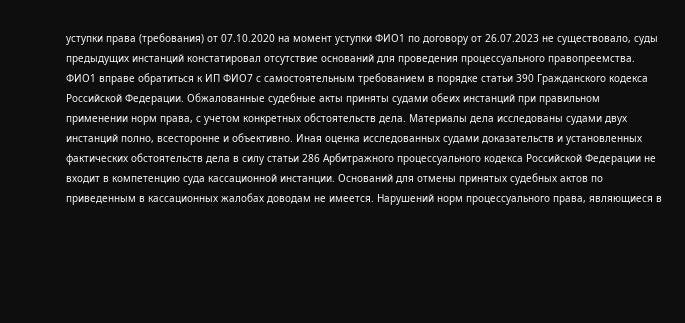уступки права (требования) от 07.10.2020 на момент уступки ФИО1 по договору от 26.07.2023 не существовало, суды предыдущих инстанций констатировал отсутствие оснований для проведения процессуального правопреемства. ФИО1 вправе обратиться к ИП ФИО7 с самостоятельным требованием в порядке статьи 390 Гражданского кодекса Российской Федерации. Обжалованные судебные акты приняты судами обеих инстанций при правильном применении норм права, с учетом конкретных обстоятельств дела. Материалы дела исследованы судами двух инстанций полно, всесторонне и объективно. Иная оценка исследованных судами доказательств и установленных фактических обстоятельств дела в силу статьи 286 Арбитражного процессуального кодекса Российской Федерации не входит в компетенцию суда кассационной инстанции. Оснований для отмены принятых судебных актов по приведенным в кассационных жалобах доводам не имеется. Нарушений норм процессуального права, являющиеся в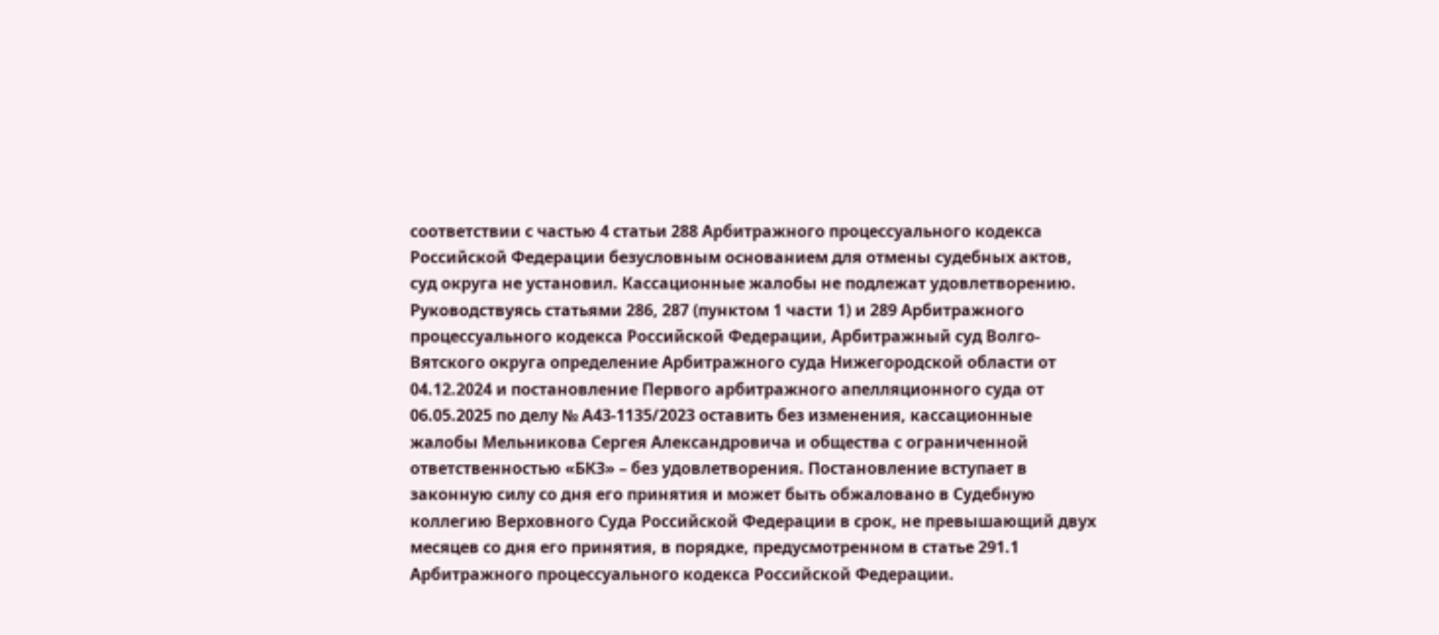соответствии с частью 4 статьи 288 Арбитражного процессуального кодекса Российской Федерации безусловным основанием для отмены судебных актов, суд округа не установил. Кассационные жалобы не подлежат удовлетворению. Руководствуясь статьями 286, 287 (пунктом 1 части 1) и 289 Арбитражного процессуального кодекса Российской Федерации, Арбитражный суд Волго-Вятского округа определение Арбитражного суда Нижегородской области от 04.12.2024 и постановление Первого арбитражного апелляционного суда от 06.05.2025 по делу № А43-1135/2023 оставить без изменения, кассационные жалобы Мельникова Сергея Александровича и общества с ограниченной ответственностью «БКЗ» – без удовлетворения. Постановление вступает в законную силу со дня его принятия и может быть обжаловано в Судебную коллегию Верховного Суда Российской Федерации в срок, не превышающий двух месяцев со дня его принятия, в порядке, предусмотренном в статье 291.1 Арбитражного процессуального кодекса Российской Федерации.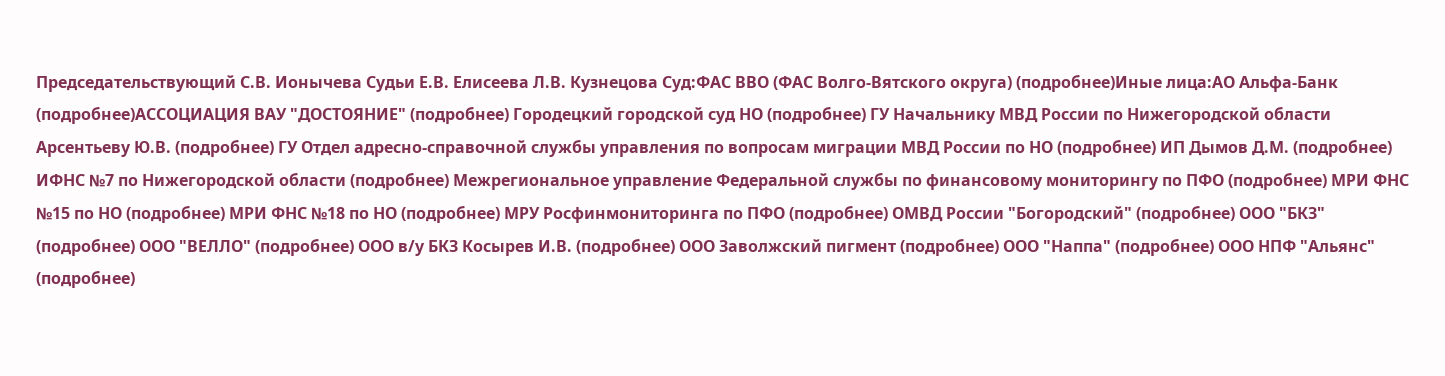Председательствующий С.В. Ионычева Судьи Е.В. Елисеева Л.В. Кузнецова Суд:ФАС ВВО (ФАС Волго-Вятского округа) (подробнее)Иные лица:АО Альфа-Банк (подробнее)АССОЦИАЦИЯ ВАУ "ДОСТОЯНИЕ" (подробнее) Городецкий городской суд НО (подробнее) ГУ Начальнику МВД России по Нижегородской области Арсентьеву Ю.В. (подробнее) ГУ Отдел адресно-справочной службы управления по вопросам миграции МВД России по НО (подробнее) ИП Дымов Д.М. (подробнее) ИФНС №7 по Нижегородской области (подробнее) Межрегиональное управление Федеральной службы по финансовому мониторингу по ПФО (подробнее) МРИ ФНС №15 по НО (подробнее) МРИ ФНС №18 по НО (подробнее) МРУ Росфинмониторинга по ПФО (подробнее) ОМВД России "Богородский" (подробнее) ООО "БКЗ" (подробнее) ООО "ВЕЛЛО" (подробнее) ООО в/у БКЗ Косырев И.В. (подробнее) ООО Заволжский пигмент (подробнее) ООО "Наппа" (подробнее) ООО НПФ "Альянс" (подробнее)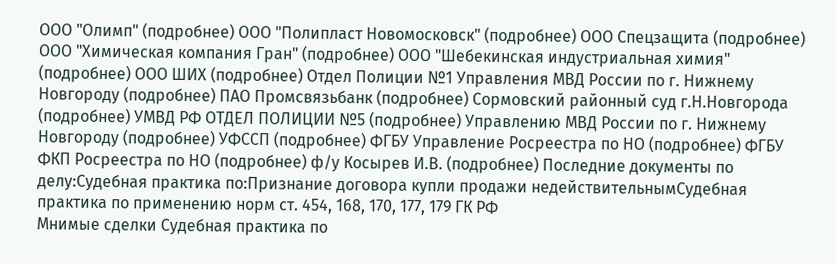ООО "Олимп" (подробнее) ООО "Полипласт Новомосковск" (подробнее) ООО Спецзащита (подробнее) ООО "Химическая компания Гран" (подробнее) ООО "Шебекинская индустриальная химия" (подробнее) ООО ШИХ (подробнее) Отдел Полиции №1 Управления МВД России по г. Нижнему Новгороду (подробнее) ПАО Промсвязьбанк (подробнее) Сормовский районный суд г.Н.Новгорода (подробнее) УМВД РФ ОТДЕЛ ПОЛИЦИИ №5 (подробнее) Управлению МВД России по г. Нижнему Новгороду (подробнее) УФССП (подробнее) ФГБУ Управление Росреестра по НО (подробнее) ФГБУ ФКП Росреестра по НО (подробнее) ф/у Косырев И.В. (подробнее) Последние документы по делу:Судебная практика по:Признание договора купли продажи недействительнымСудебная практика по применению норм ст. 454, 168, 170, 177, 179 ГК РФ
Мнимые сделки Судебная практика по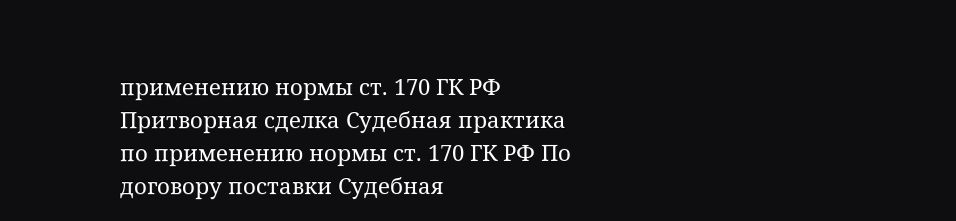применению нормы ст. 170 ГК РФ Притворная сделка Судебная практика по применению нормы ст. 170 ГК РФ По договору поставки Судебная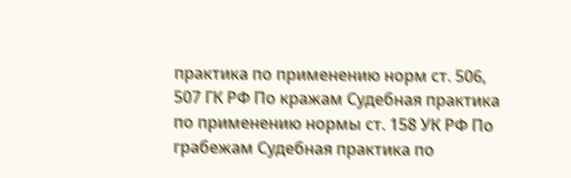практика по применению норм ст. 506, 507 ГК РФ По кражам Судебная практика по применению нормы ст. 158 УК РФ По грабежам Судебная практика по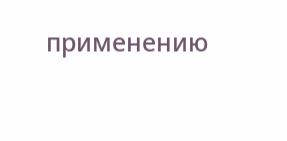применению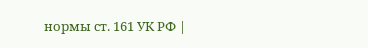нормы ст. 161 УК РФ |